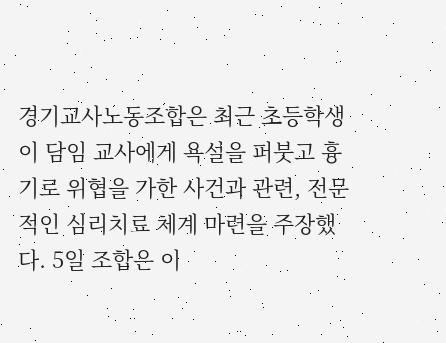경기교사노동조합은 최근 초등학생이 담임 교사에게 욕설을 퍼붓고 흉기로 위협을 가한 사건과 관련, 전문적인 심리치료 체계 마련을 주장했다. 5일 조합은 이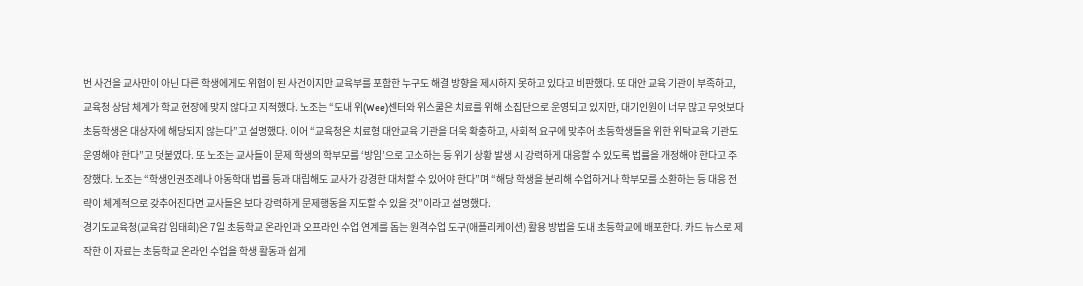번 사건을 교사만이 아닌 다른 학생에게도 위협이 된 사건이지만 교육부를 포함한 누구도 해결 방향을 제시하지 못하고 있다고 비판했다. 또 대안 교육 기관이 부족하고, 교육청 상담 체계가 학교 현장에 맞지 않다고 지적했다. 노조는 “도내 위(Wee)센터와 위스쿨은 치료를 위해 소집단으로 운영되고 있지만, 대기인원이 너무 많고 무엇보다 초등학생은 대상자에 해당되지 않는다”고 설명했다. 이어 “교육청은 치료형 대안교육 기관을 더욱 확충하고, 사회적 요구에 맞추어 초등학생들을 위한 위탁교육 기관도 운영해야 한다”고 덧붙였다. 또 노조는 교사들이 문제 학생의 학부모를 ‘방임’으로 고소하는 등 위기 상황 발생 시 강력하게 대응할 수 있도록 법률을 개정해야 한다고 주장했다. 노조는 “학생인권조례나 아동학대 법률 등과 대립해도 교사가 강경한 대처할 수 있어야 한다”며 “해당 학생을 분리해 수업하거나 학부모를 소환하는 등 대응 전략이 체계적으로 갖추어진다면 교사들은 보다 강력하게 문제행동을 지도할 수 있을 것”이라고 설명했다.
경기도교육청(교육감 임태희)은 7일 초등학교 온라인과 오프라인 수업 연계를 돕는 원격수업 도구(애플리케이션) 활용 방법을 도내 초등학교에 배포한다. 카드 뉴스로 제작한 이 자료는 초등학교 온라인 수업을 학생 활동과 쉽게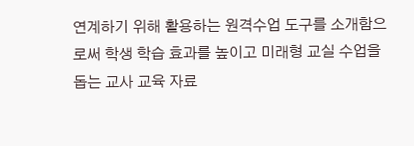연계하기 위해 활용하는 원격수업 도구를 소개함으로써 학생 학습 효과를 높이고 미래형 교실 수업을 돕는 교사 교육 자료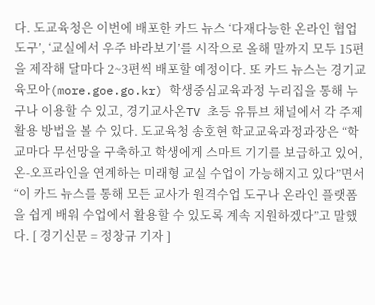다. 도교육청은 이번에 배포한 카드 뉴스 ‘다재다능한 온라인 협업 도구’, ‘교실에서 우주 바라보기’를 시작으로 올해 말까지 모두 15편을 제작해 달마다 2~3편씩 배포할 예정이다. 또 카드 뉴스는 경기교육모아(more.goe.go.kr) 학생중심교육과정 누리집을 통해 누구나 이용할 수 있고, 경기교사온TV 초등 유튜브 채널에서 각 주제 활용 방법을 볼 수 있다. 도교육청 송호현 학교교육과정과장은 “학교마다 무선망을 구축하고 학생에게 스마트 기기를 보급하고 있어, 온-오프라인을 연계하는 미래형 교실 수업이 가능해지고 있다”면서 “이 카드 뉴스를 통해 모든 교사가 원격수업 도구나 온라인 플랫폼을 쉽게 배워 수업에서 활용할 수 있도록 계속 지원하겠다”고 말했다. [ 경기신문 = 정창규 기자 ]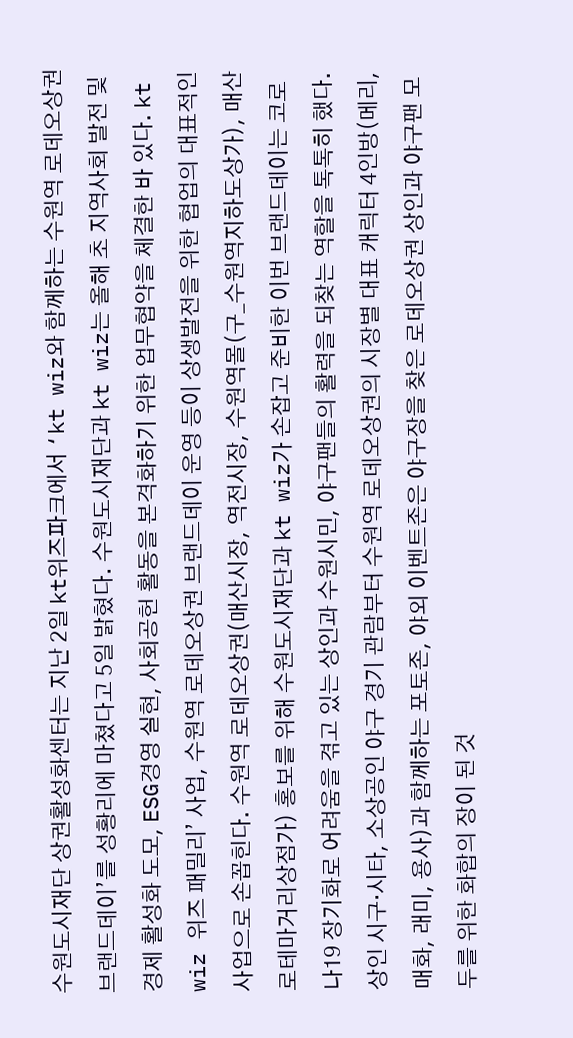수원도시재단 상권활성화센터는 지난 2일 kt위즈파크에서 ‘kt wiz와 함께하는 수원역 로데오상권 브랜드데이’를 성황리에 마쳤다고 5일 밝혔다. 수원도시재단과 kt wiz는 올해 초 지역사회 발전 및 경제 활성화 도모, ESG경영 실현, 사회공헌 활동을 본격화하기 위한 업무협약을 체결한 바 있다. kt wiz 위즈 패밀리’ 사업, 수원역 로데오상권 브랜드데이 운영 등이 상생발전을 위한 협업의 대표적인 사업으로 손꼽힌다. 수원역 로데오상권(매산시장, 역전시장, 수원역몰(구_수원역지하도상가), 매산로테마거리상점가) 홍보를 위해 수원도시재단과 kt wiz가 손잡고 준비한 이번 브랜드데이는 코로나19 장기화로 어려움을 겪고 있는 상인과 수원시민, 야구팬들의 활력을 되찾는 역할을 톡톡히 했다. 상인 시구·시타, 소상공인 야구 경기 관람부터 수원역 로데오상권의 시장별 대표 캐릭터 4인방(메리, 매화, 래미, 용사)과 함께하는 포토존, 야외 이벤트존은 야구장을 찾은 로데오상권 상인과 야구팬 모두를 위한 화합의 장이 된 것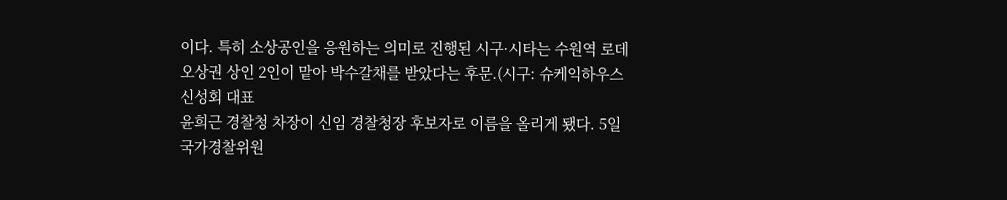이다. 특히 소상공인을 응원하는 의미로 진행된 시구·시타는 수원역 로데오상권 상인 2인이 맡아 박수갈채를 받았다는 후문.(시구: 슈케익하우스 신성회 대표
윤희근 경찰청 차장이 신임 경찰청장 후보자로 이름을 올리게 됐다. 5일 국가경찰위원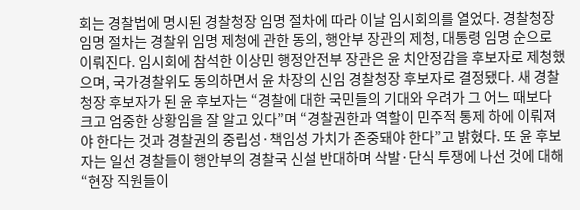회는 경찰법에 명시된 경찰청장 임명 절차에 따라 이날 임시회의를 열었다. 경찰청장 임명 절차는 경찰위 임명 제청에 관한 동의, 행안부 장관의 제청, 대통령 임명 순으로 이뤄진다. 임시회에 참석한 이상민 행정안전부 장관은 윤 치안정감을 후보자로 제청했으며, 국가경찰위도 동의하면서 윤 차장의 신임 경찰청장 후보자로 결정됐다. 새 경찰청장 후보자가 된 윤 후보자는 “경찰에 대한 국민들의 기대와 우려가 그 어느 때보다 크고 엄중한 상황임을 잘 알고 있다”며 “경찰권한과 역할이 민주적 통제 하에 이뤄져야 한다는 것과 경찰권의 중립성·책임성 가치가 존중돼야 한다”고 밝혔다. 또 윤 후보자는 일선 경찰들이 행안부의 경찰국 신설 반대하며 삭발·단식 투쟁에 나선 것에 대해 “현장 직원들이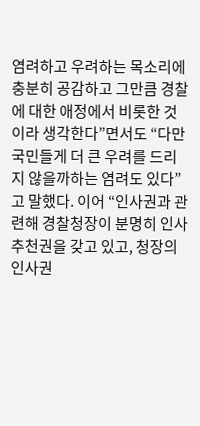염려하고 우려하는 목소리에 충분히 공감하고 그만큼 경찰에 대한 애정에서 비롯한 것이라 생각한다”면서도 “다만 국민들게 더 큰 우려를 드리지 않을까하는 염려도 있다”고 말했다. 이어 “인사권과 관련해 경찰청장이 분명히 인사 추천권을 갖고 있고, 청장의 인사권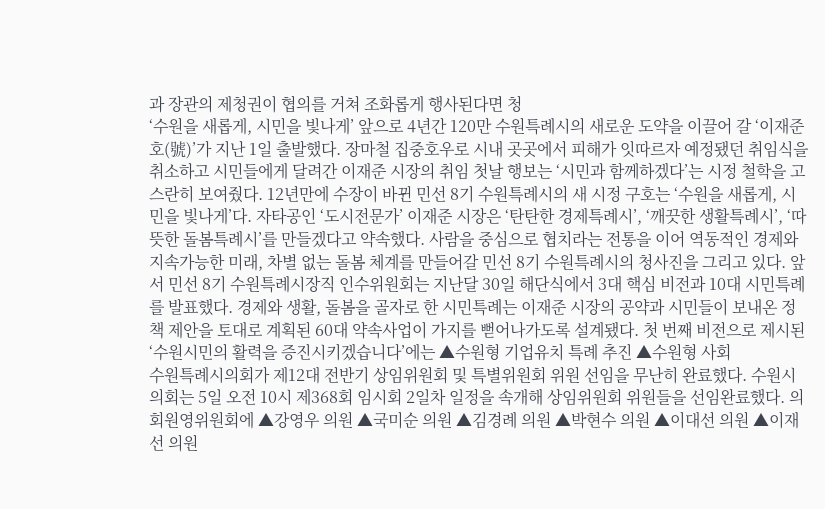과 장관의 제청권이 협의를 거쳐 조화롭게 행사된다면 청
‘수원을 새롭게, 시민을 빛나게’ 앞으로 4년간 120만 수원특례시의 새로운 도약을 이끌어 갈 ‘이재준호(號)’가 지난 1일 출발했다. 장마철 집중호우로 시내 곳곳에서 피해가 잇따르자 예정됐던 취임식을 취소하고 시민들에게 달려간 이재준 시장의 취임 첫날 행보는 ‘시민과 함께하겠다’는 시정 철학을 고스란히 보여줬다. 12년만에 수장이 바뀐 민선 8기 수원특례시의 새 시정 구호는 ‘수원을 새롭게, 시민을 빛나게’다. 자타공인 ‘도시전문가’ 이재준 시장은 ‘탄탄한 경제특례시’, ‘깨끗한 생활특례시’, ‘따뜻한 돌봄특례시’를 만들겠다고 약속했다. 사람을 중심으로 협치라는 전통을 이어 역동적인 경제와 지속가능한 미래, 차별 없는 돌봄 체계를 만들어갈 민선 8기 수원특례시의 청사진을 그리고 있다. 앞서 민선 8기 수원특례시장직 인수위원회는 지난달 30일 해단식에서 3대 핵심 비전과 10대 시민특례를 발표했다. 경제와 생활, 돌봄을 골자로 한 시민특례는 이재준 시장의 공약과 시민들이 보내온 정책 제안을 토대로 계획된 60대 약속사업이 가지를 뻗어나가도록 설계됐다. 첫 번째 비전으로 제시된 ‘수원시민의 활력을 증진시키겠습니다’에는 ▲수원형 기업유치 특례 추진 ▲수원형 사회
수원특례시의회가 제12대 전반기 상임위원회 및 특별위원회 위원 선임을 무난히 완료했다. 수원시의회는 5일 오전 10시 제368회 임시회 2일차 일정을 속개해 상임위원회 위원들을 선임완료했다. 의회원영위원회에 ▲강영우 의원 ▲국미순 의원 ▲김경례 의원 ▲박현수 의원 ▲이대선 의원 ▲이재선 의원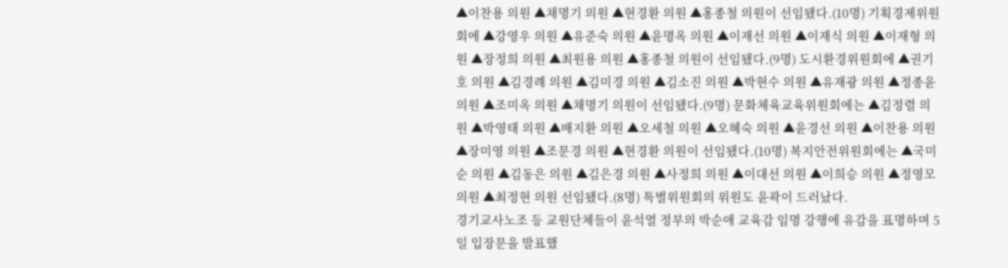▲이찬용 의원 ▲채명기 의원 ▲현경환 의원 ▲홍종철 의원이 선임됐다.(10명) 기획경제위원회에 ▲강영우 의원 ▲유준숙 의원 ▲윤명옥 의원 ▲이재선 의원 ▲이재식 의원 ▲이재형 의원 ▲장정희 의원 ▲최원용 의원 ▲홍종철 의원이 선임됐다.(9명) 도시환경위원회에 ▲권기호 의원 ▲김경례 의원 ▲김미경 의원 ▲김소진 의원 ▲박현수 의원 ▲유재광 의원 ▲정종윤 의원 ▲조미옥 의원 ▲채명기 의원이 선임됐다.(9명) 문화체육교육위원회에는 ▲김정렬 의원 ▲박영태 의원 ▲배지환 의원 ▲오세철 의원 ▲오혜숙 의원 ▲윤경선 의원 ▲이찬용 의원 ▲장미영 의원 ▲조문경 의원 ▲현경환 의원이 선임됐다.(10명) 복지안전위원회에는 ▲국미순 의원 ▲김동은 의원 ▲김은경 의원 ▲사정희 의원 ▲이대선 의원 ▲이희승 의원 ▲정영모 의원 ▲최정현 의원 선임됐다.(8명) 특별위원회의 위원도 윤곽이 드러났다.
경기교사노조 등 교원단체들이 윤석열 정부의 박순애 교육감 임명 강행에 유감을 표명하며 5일 입장문을 발표했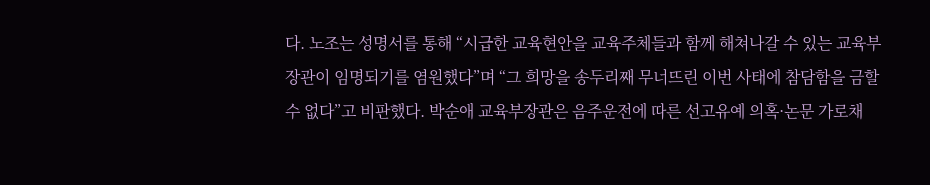다. 노조는 성명서를 통해 “시급한 교육현안을 교육주체들과 함께 해쳐나갈 수 있는 교육부장관이 임명되기를 염원했다”며 “그 희망을 송두리째 무너뜨린 이번 사태에 참담함을 금할 수 없다”고 비판했다. 박순애 교육부장관은 음주운전에 따른 선고유예 의혹·논문 가로채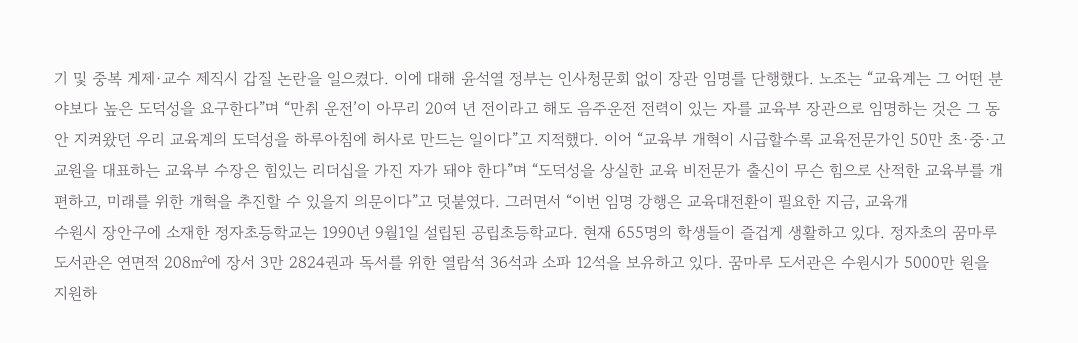기 및 중복 게제·교수 제직시 갑질 논란을 일으켰다. 이에 대해 윤석열 정부는 인사청문회 없이 장관 임명를 단행했다. 노조는 “교육계는 그 어떤 분야보다 높은 도덕성을 요구한다”며 “만취 운전’이 아무리 20여 년 전이라고 해도 음주운전 전력이 있는 자를 교육부 장관으로 임명하는 것은 그 동안 지켜왔던 우리 교육계의 도덕성을 하루아침에 허사로 만드는 일이다”고 지적했다. 이어 “교육부 개혁이 시급할수록 교육전문가인 50만 초·중·고 교원을 대표하는 교육부 수장은 힘있는 리더십을 가진 자가 돼야 한다”며 “도덕성을 상실한 교육 비전문가 출신이 무슨 힘으로 산적한 교육부를 개편하고, 미래를 위한 개혁을 추진할 수 있을지 의문이다”고 덧붙였다. 그러면서 “이번 임명 강행은 교육대전환이 필요한 지금, 교육개
수원시 장안구에 소재한 정자초등학교는 1990년 9월1일 설립된 공립초등학교다. 현재 655명의 학생들이 즐겁게 생활하고 있다. 정자초의 꿈마루 도서관은 연면적 208㎡에 장서 3만 2824권과 독서를 위한 열람석 36석과 소파 12석을 보유하고 있다. 꿈마루 도서관은 수원시가 5000만 원을 지원하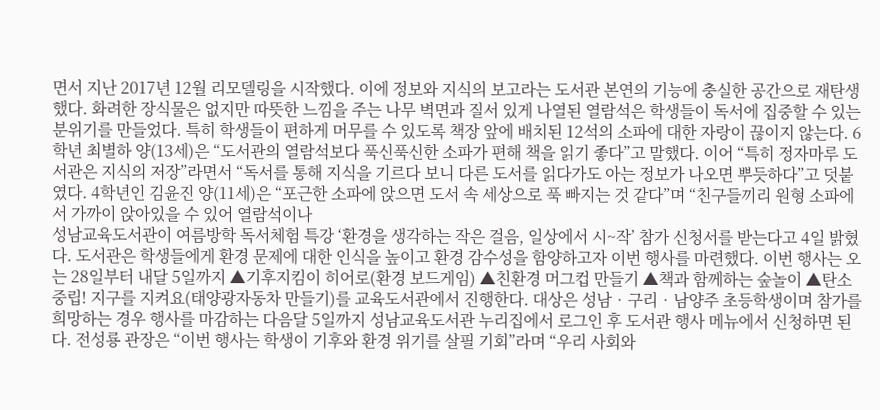면서 지난 2017년 12월 리모델링을 시작했다. 이에 정보와 지식의 보고라는 도서관 본연의 기능에 충실한 공간으로 재탄생 했다. 화려한 장식물은 없지만 따뜻한 느낌을 주는 나무 벽면과 질서 있게 나열된 열람석은 학생들이 독서에 집중할 수 있는 분위기를 만들었다. 특히 학생들이 편하게 머무를 수 있도록 책장 앞에 배치된 12석의 소파에 대한 자랑이 끊이지 않는다. 6학년 최별하 양(13세)은 “도서관의 열람석보다 푹신푹신한 소파가 편해 책을 읽기 좋다”고 말했다. 이어 “특히 정자마루 도서관은 지식의 저장”라면서 “독서를 통해 지식을 기르다 보니 다른 도서를 읽다가도 아는 정보가 나오면 뿌듯하다”고 덧붙였다. 4학년인 김윤진 양(11세)은 “포근한 소파에 앉으면 도서 속 세상으로 푹 빠지는 것 같다”며 “친구들끼리 원형 소파에서 가까이 앉아있을 수 있어 열람석이나
성남교육도서관이 여름방학 독서체험 특강 ‘환경을 생각하는 작은 걸음, 일상에서 시~작’ 참가 신청서를 받는다고 4일 밝혔다. 도서관은 학생들에게 환경 문제에 대한 인식을 높이고 환경 감수성을 함양하고자 이번 행사를 마련했다. 이번 행사는 오는 28일부터 내달 5일까지 ▲기후지킴이 히어로(환경 보드게임) ▲친환경 머그컵 만들기 ▲책과 함께하는 숲놀이 ▲탄소중립! 지구를 지켜요(태양광자동차 만들기)를 교육도서관에서 진행한다. 대상은 성남‧구리‧남양주 초등학생이며 참가를 희망하는 경우 행사를 마감하는 다음달 5일까지 성남교육도서관 누리집에서 로그인 후 도서관 행사 메뉴에서 신청하면 된다. 전성룡 관장은 “이번 행사는 학생이 기후와 환경 위기를 살필 기회”라며 “우리 사회와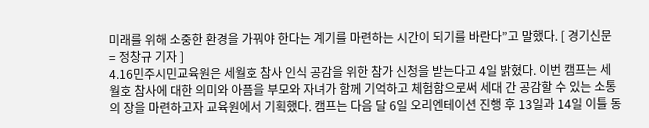미래를 위해 소중한 환경을 가꿔야 한다는 계기를 마련하는 시간이 되기를 바란다”고 말했다. [ 경기신문 = 정창규 기자 ]
4.16민주시민교육원은 세월호 참사 인식 공감을 위한 참가 신청을 받는다고 4일 밝혔다. 이번 캠프는 세월호 참사에 대한 의미와 아픔을 부모와 자녀가 함께 기억하고 체험함으로써 세대 간 공감할 수 있는 소통의 장을 마련하고자 교육원에서 기획했다. 캠프는 다음 달 6일 오리엔테이션 진행 후 13일과 14일 이틀 동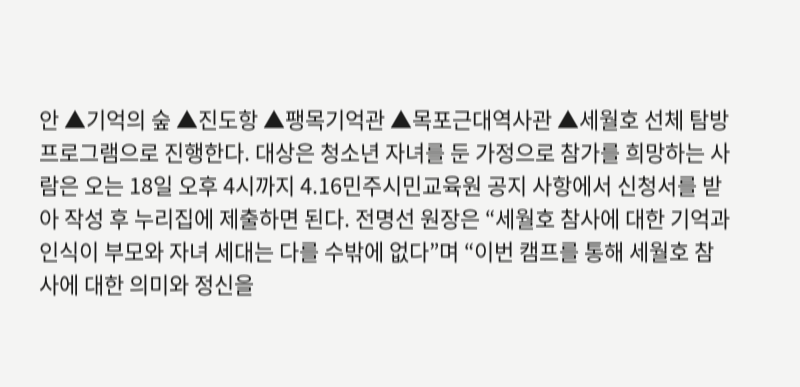안 ▲기억의 숲 ▲진도항 ▲팽목기억관 ▲목포근대역사관 ▲세월호 선체 탐방 프로그램으로 진행한다. 대상은 청소년 자녀를 둔 가정으로 참가를 희망하는 사람은 오는 18일 오후 4시까지 4.16민주시민교육원 공지 사항에서 신청서를 받아 작성 후 누리집에 제출하면 된다. 전명선 원장은 “세월호 참사에 대한 기억과 인식이 부모와 자녀 세대는 다를 수밖에 없다”며 “이번 캠프를 통해 세월호 참사에 대한 의미와 정신을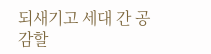되새기고 세대 간 공감할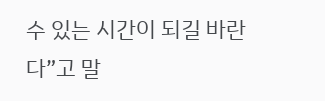수 있는 시간이 되길 바란다”고 말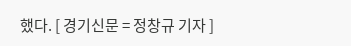했다. [ 경기신문 = 정창규 기자 ]